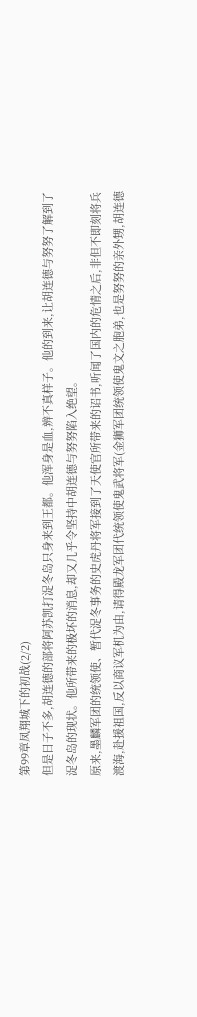第99章凤翔城下的初战(2/2)
但是日子不多,胡连德的部将阿苏凯打浞冬岛只身来到王都。他浑身是血,辨不真样子。他的到来,让胡连德与努努了解到了浞冬岛的现状。他所带来的极坏的消息,却又几乎令坚持中胡连德与努努陷入绝望。
原来,墨麟军团的统领使、暂代浞冬事务的史虎丹将军接到了天使官所带来的诏书,听闻了国内的危情之后,非但不即刻将兵渡海,赴援祖国,反以商议军机为由,请得殿龙军团代统领使鬼武将军(金狮军团统领使鬼文之胞弟,也是努努的亲外甥,胡连德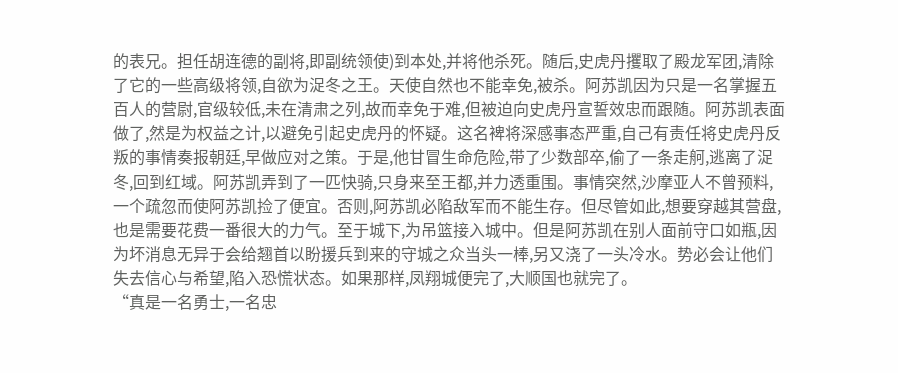的表兄。担任胡连德的副将,即副统领使)到本处,并将他杀死。随后,史虎丹攫取了殿龙军团,清除了它的一些高级将领,自欲为浞冬之王。天使自然也不能幸免,被杀。阿苏凯因为只是一名掌握五百人的营尉,官级较低,未在清肃之列,故而幸免于难,但被迫向史虎丹宣誓效忠而跟随。阿苏凯表面做了,然是为权益之计,以避免引起史虎丹的怀疑。这名裨将深感事态严重,自己有责任将史虎丹反叛的事情奏报朝廷,早做应对之策。于是,他甘冒生命危险,带了少数部卒,偷了一条走舸,逃离了浞冬,回到红域。阿苏凯弄到了一匹快骑,只身来至王都,并力透重围。事情突然,沙摩亚人不曾预料,一个疏忽而使阿苏凯捡了便宜。否则,阿苏凯必陷敌军而不能生存。但尽管如此,想要穿越其营盘,也是需要花费一番很大的力气。至于城下,为吊篮接入城中。但是阿苏凯在别人面前守口如瓶,因为坏消息无异于会给翘首以盼援兵到来的守城之众当头一棒,另又浇了一头冷水。势必会让他们失去信心与希望,陷入恐慌状态。如果那样,凤翔城便完了,大顺国也就完了。
“真是一名勇士,一名忠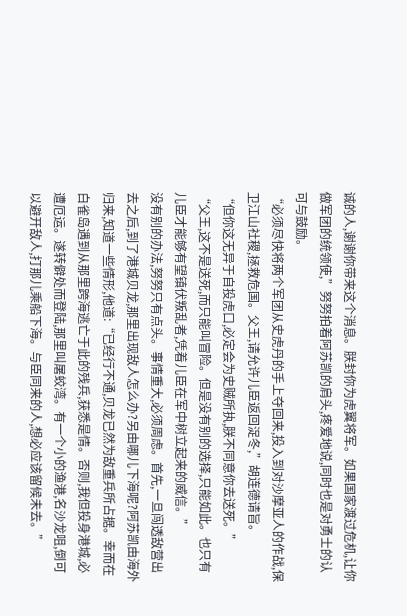诚的人,谢谢你带来这个消息。朕封你为虎翼将军。如果国家渡过危机,让你做军团的统领使,”努努拍着阿苏凯的肩头,疼爱地说,同时也是对勇士的认可与鼓励。
“必须尽快将两个军团从史虎丹的手上夺回来,投入到对沙摩亚人的作战,保卫江山社稷,拯救危国。父王,请允许儿臣返回浞冬,”胡连德请旨。
“但你这无异于自投虎口,必定会为史贼所执,朕不同意你去送死。”
“父王,这不是送死,而只能叫冒险。但是没有别的选择,只能如此。也只有儿臣才能够有望镇伏叛乱者,凭着儿臣在军中树立起来的威信。”
没有别的办法,努努只有点头。事情重大,必须周虑。首先,一旦闯透敌营出去之后,到了港城贝龙,那里出现敌人怎么办?另由哪儿下海呢?阿苏凯由海外归来,知道一些情形,他道:“已经行不通,贝龙已然为敌重兵所占据。幸而在白雀岛遇到从那里跨海逃亡于此的残兵,获悉是情。否则,我但投身港城,必遭厄运。遂转僻处而登陆,那里叫屠蛟湾。有一个小的渔港,名沙龙咀,倒可以避开敌人,打那儿乘船下海。与臣同来的人,想必应该留候未去。”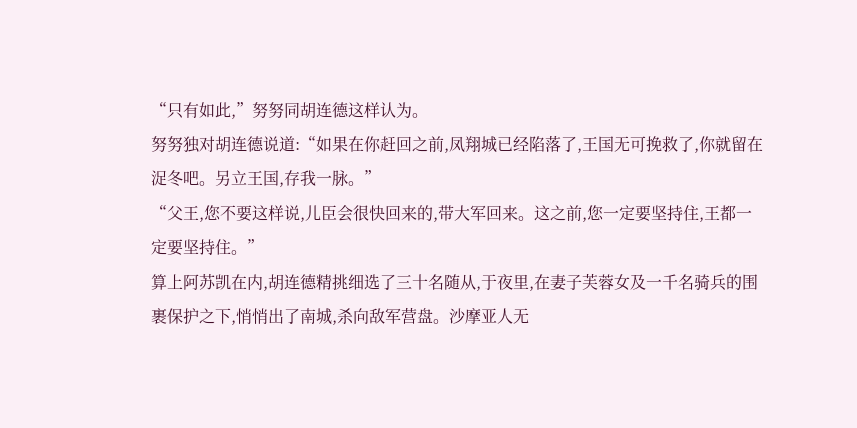“只有如此,”努努同胡连德这样认为。
努努独对胡连德说道:“如果在你赶回之前,凤翔城已经陷落了,王国无可挽救了,你就留在浞冬吧。另立王国,存我一脉。”
“父王,您不要这样说,儿臣会很快回来的,带大军回来。这之前,您一定要坚持住,王都一定要坚持住。”
算上阿苏凯在内,胡连德精挑细选了三十名随从,于夜里,在妻子芙蓉女及一千名骑兵的围裹保护之下,悄悄出了南城,杀向敌军营盘。沙摩亚人无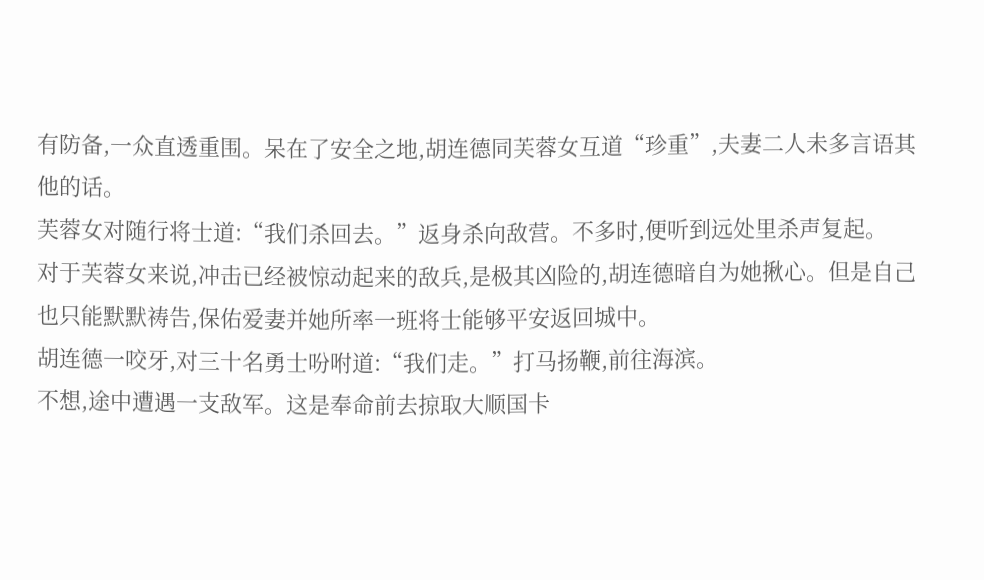有防备,一众直透重围。呆在了安全之地,胡连德同芙蓉女互道“珍重”,夫妻二人未多言语其他的话。
芙蓉女对随行将士道:“我们杀回去。”返身杀向敌营。不多时,便听到远处里杀声复起。
对于芙蓉女来说,冲击已经被惊动起来的敌兵,是极其凶险的,胡连德暗自为她揪心。但是自己也只能默默祷告,保佑爱妻并她所率一班将士能够平安返回城中。
胡连德一咬牙,对三十名勇士吩咐道:“我们走。”打马扬鞭,前往海滨。
不想,途中遭遇一支敌军。这是奉命前去掠取大顺国卡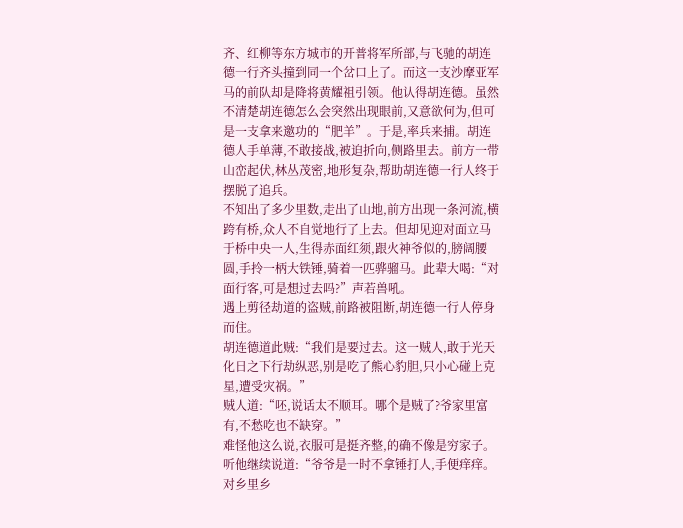齐、红柳等东方城市的开普将军所部,与飞驰的胡连德一行齐头撞到同一个岔口上了。而这一支沙摩亚军马的前队却是降将黄耀祖引领。他认得胡连德。虽然不清楚胡连德怎么会突然出现眼前,又意欲何为,但可是一支拿来邀功的“肥羊”。于是,率兵来捕。胡连德人手单薄,不敢接战,被迫折向,侧路里去。前方一带山峦起伏,林丛茂密,地形复杂,帮助胡连德一行人终于摆脱了追兵。
不知出了多少里数,走出了山地,前方出现一条河流,横跨有桥,众人不自觉地行了上去。但却见迎对面立马于桥中央一人,生得赤面红须,跟火神爷似的,膀阔腰圆,手拎一柄大铁锤,骑着一匹骅骝马。此辈大喝:“对面行客,可是想过去吗?”声若兽吼。
遇上剪径劫道的盗贼,前路被阻断,胡连德一行人停身而住。
胡连德道此贼:“我们是要过去。这一贼人,敢于光天化日之下行劫纵恶,别是吃了熊心豹胆,只小心碰上克星,遭受灾祸。”
贼人道:“呸,说话太不顺耳。哪个是贼了?爷家里富有,不愁吃也不缺穿。”
难怪他这么说,衣服可是挺齐整,的确不像是穷家子。听他继续说道:“爷爷是一时不拿锤打人,手便痒痒。对乡里乡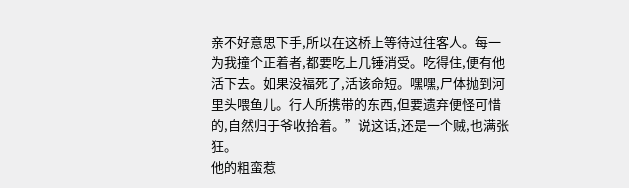亲不好意思下手,所以在这桥上等待过往客人。每一为我撞个正着者,都要吃上几锤消受。吃得住,便有他活下去。如果没福死了,活该命短。嘿嘿,尸体抛到河里头喂鱼儿。行人所携带的东西,但要遗弃便怪可惜的,自然归于爷收拾着。”说这话,还是一个贼,也满张狂。
他的粗蛮惹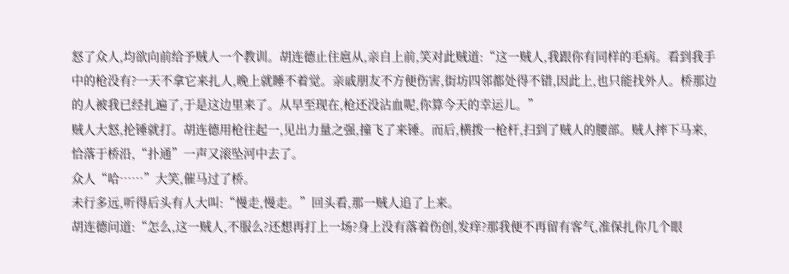怒了众人,均欲向前给予贼人一个教训。胡连德止住扈从,亲自上前,笑对此贼道:“这一贼人,我跟你有同样的毛病。看到我手中的枪没有?一天不拿它来扎人,晚上就睡不着觉。亲戚朋友不方便伤害,街坊四邻都处得不错,因此上,也只能找外人。桥那边的人被我已经扎遍了,于是这边里来了。从早至现在,枪还没沾血呢,你算今天的幸运儿。”
贼人大怒,抡锤就打。胡连德用枪往起一,见出力量之强,撞飞了来锤。而后,横拨一枪杆,扫到了贼人的腰部。贼人摔下马来,恰落于桥沿,“扑通”一声又滚坠河中去了。
众人“哈……”大笑,催马过了桥。
未行多远,听得后头有人大叫:“慢走,慢走。”回头看,那一贼人追了上来。
胡连德问道:“怎么,这一贼人,不服么?还想再打上一场?身上没有落着伤创,发痒?那我便不再留有客气,准保扎你几个眼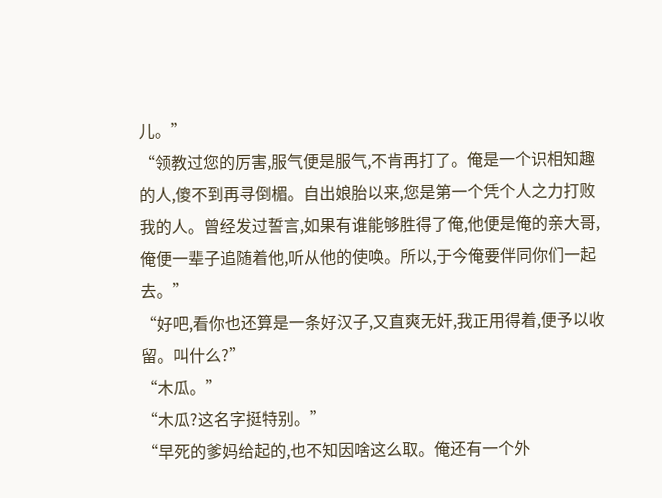儿。”
“领教过您的厉害,服气便是服气,不肯再打了。俺是一个识相知趣的人,傻不到再寻倒楣。自出娘胎以来,您是第一个凭个人之力打败我的人。曾经发过誓言,如果有谁能够胜得了俺,他便是俺的亲大哥,俺便一辈子追随着他,听从他的使唤。所以,于今俺要伴同你们一起去。”
“好吧,看你也还算是一条好汉子,又直爽无奸,我正用得着,便予以收留。叫什么?”
“木瓜。”
“木瓜?这名字挺特别。”
“早死的爹妈给起的,也不知因啥这么取。俺还有一个外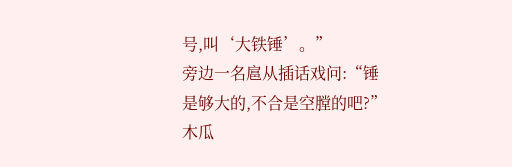号,叫‘大铁锤’。”
旁边一名扈从插话戏问:“锤是够大的,不合是空膛的吧?”
木瓜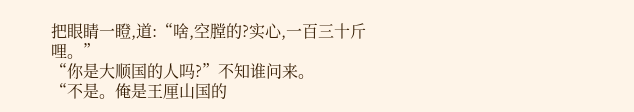把眼睛一瞪,道:“啥,空膛的?实心,一百三十斤哩。”
“你是大顺国的人吗?”不知谁问来。
“不是。俺是王厘山国的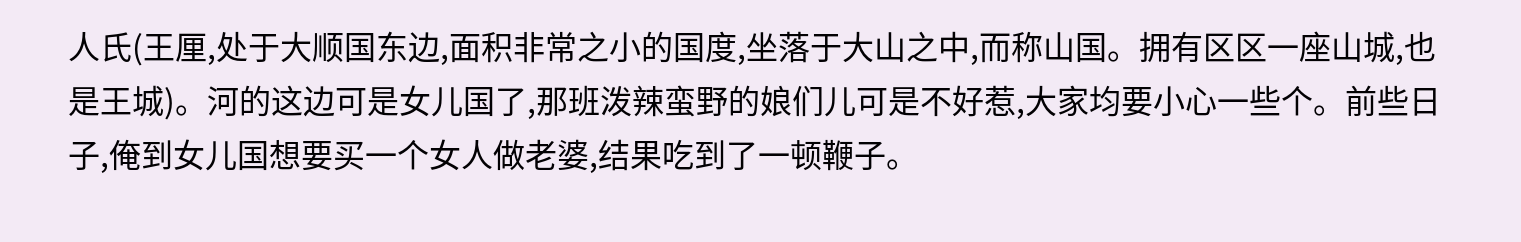人氏(王厘,处于大顺国东边,面积非常之小的国度,坐落于大山之中,而称山国。拥有区区一座山城,也是王城)。河的这边可是女儿国了,那班泼辣蛮野的娘们儿可是不好惹,大家均要小心一些个。前些日子,俺到女儿国想要买一个女人做老婆,结果吃到了一顿鞭子。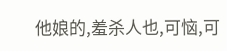他娘的,羞杀人也,可恼,可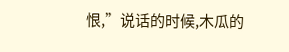恨,”说话的时候,木瓜的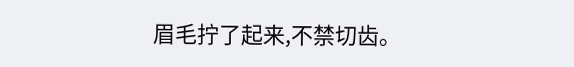眉毛拧了起来,不禁切齿。